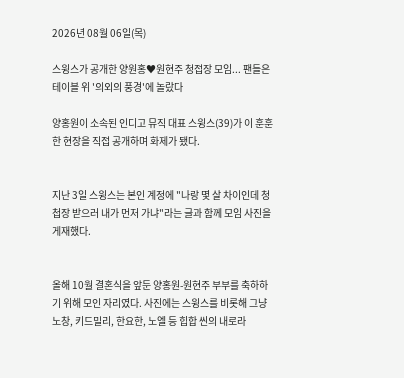2026년 08월 06일(목)

스윙스가 공개한 양원홍♥원현주 청접장 모임... 팬들은 테이블 위 '의외의 풍경'에 놀랐다

양홍원이 소속된 인디고 뮤직 대표 스윙스(39)가 이 훈훈한 현장을 직접 공개하며 화제가 됐다.


지난 3일 스윙스는 본인 계정에 "나랑 몇 살 차이인데 청첩장 받으러 내가 먼저 가냐"라는 글과 함께 모임 사진을 게재했다.


올해 10월 결혼식을 앞둔 양홍원-원현주 부부를 축하하기 위해 모인 자리였다. 사진에는 스윙스를 비롯해 그냥노창, 키드밀리, 한요한, 노엘 등 힙합 씬의 내로라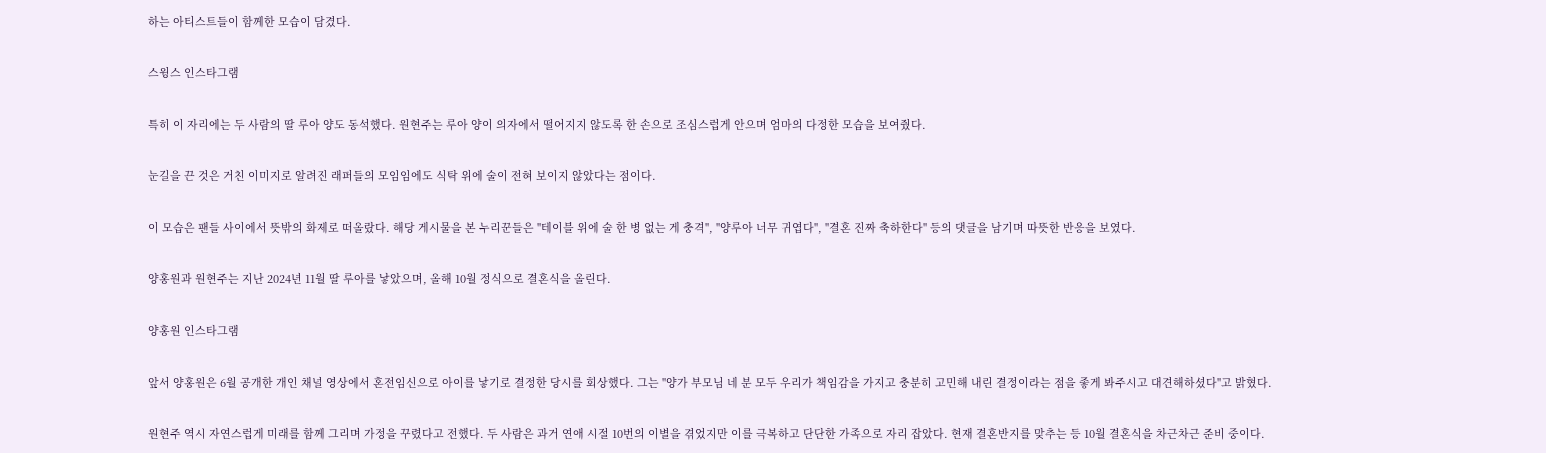하는 아티스트들이 함께한 모습이 담겼다.


스윙스 인스타그램


특히 이 자리에는 두 사람의 딸 루아 양도 동석했다. 원현주는 루아 양이 의자에서 떨어지지 않도록 한 손으로 조심스럽게 안으며 엄마의 다정한 모습을 보여줬다.


눈길을 끈 것은 거친 이미지로 알려진 래퍼들의 모임임에도 식탁 위에 술이 전혀 보이지 않았다는 점이다.


이 모습은 팬들 사이에서 뜻밖의 화제로 떠올랐다. 해당 게시물을 본 누리꾼들은 "테이블 위에 술 한 병 없는 게 충격", "양루아 너무 귀엽다", "결혼 진짜 축하한다" 등의 댓글을 남기며 따뜻한 반응을 보였다.


양홍원과 원현주는 지난 2024년 11월 딸 루아를 낳았으며, 올해 10월 정식으로 결혼식을 올린다.


양홍원 인스타그램


앞서 양홍원은 6월 공개한 개인 채널 영상에서 혼전임신으로 아이를 낳기로 결정한 당시를 회상했다. 그는 "양가 부모님 네 분 모두 우리가 책임감을 가지고 충분히 고민해 내린 결정이라는 점을 좋게 봐주시고 대견해하셨다"고 밝혔다.


원현주 역시 자연스럽게 미래를 함께 그리며 가정을 꾸렸다고 전했다. 두 사람은 과거 연애 시절 10번의 이별을 겪었지만 이를 극복하고 단단한 가족으로 자리 잡았다. 현재 결혼반지를 맞추는 등 10월 결혼식을 차근차근 준비 중이다.